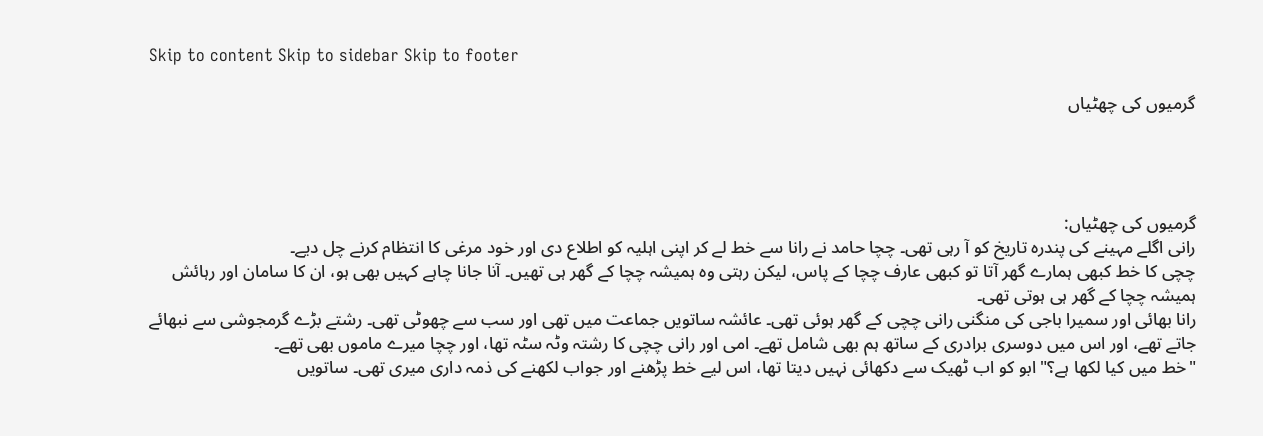Skip to content Skip to sidebar Skip to footer

گرمیوں کی چھٹیاں




گرمیوں کی چھٹیاں:
رانی اگلے مہینے کی پندرہ تاریخ کو آ رہی تھی۔ چچا حامد نے رانا سے خط لے کر اپنی اہلیہ کو اطلاع دی اور خود مرغی کا انتظام کرنے چل دیے۔
چچی کا خط کبھی ہمارے گھر آتا تو کبھی عارف چچا کے پاس، لیکن رہتی وہ ہمیشہ چچا کے گھر ہی تھیں۔ آنا جانا چاہے کہیں بھی ہو، ان کا سامان اور رہائش ہمیشہ چچا کے گھر ہی ہوتی تھی۔
رانا بھائی اور سمیرا باجی کی منگنی رانی چچی کے گھر ہوئی تھی۔ عائشہ ساتویں جماعت میں تھی اور سب سے چھوٹی تھی۔ رشتے بڑے گرمجوشی سے نبھائے جاتے تھے، اور اس میں دوسری برادری کے ساتھ ہم بھی شامل تھے۔ امی اور رانی چچی کا رشتہ وٹہ سٹہ تھا، اور چچا میرے ماموں بھی تھے۔
"خط میں کیا لکھا ہے؟" ابو کو اب ٹھیک سے دکھائی نہیں دیتا تھا، اس لیے خط پڑھنے اور جواب لکھنے کی ذمہ داری میری تھی۔ ساتویں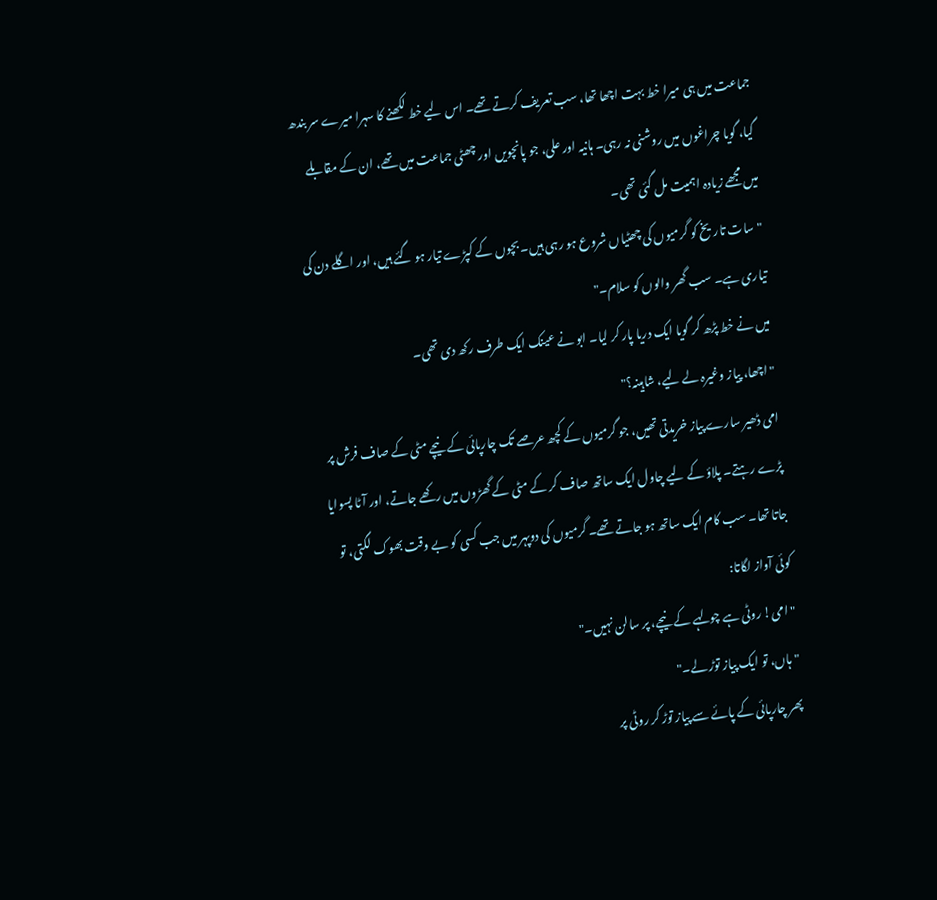جماعت میں ہی میرا خط بہت اچھا تھا، سب تعریف کرتے تھے۔ اس لیے خط لکھنے کا سہرا میرے سر بندھ گیا، گویا چراغوں میں روشنی نہ رہی۔ ہانیہ اور علی، جو پانچویں اور چھٹی جماعت میں تھے، ان کے مقابلے میں مجھے زیادہ اہمیت مل گئی تھی۔
"سات تاریخ کو گرمیوں کی چھٹیاں شروع ہو رہی ہیں۔ بچوں کے کپڑے تیار ہو گئے ہیں، اور اگلے دن کی تیاری ہے۔ سب گھر والوں کو سلام۔"
میں نے خط پڑھ کر گویا ایک دریا پار کر لیا۔ ابو نے عینک ایک طرف رکھ دی تھی۔
"اچھا، پیاز وغیرہ لے لیے، شاہینہ؟"
امی ڈھیر سارے پیاز خریدتی تھیں، جو گرمیوں کے کچھ عرصے تک چارپائی کے نیچے مٹی کے صاف فرش پر پڑے رہتے۔ پلاؤ کے لیے چاول ایک ساتھ صاف کر کے مٹی کے گھڑوں میں رکھے جاتے، اور آٹا پسوایا جاتا تھا۔ سب کام ایک ساتھ ہو جاتے تھے۔ گرمیوں کی دوپہر میں جب کسی کو بے وقت بھوک لگتی، تو کوئی آواز لگاتا:
"امی! روٹی ہے چولہے کے نیچے، پر سالن نہیں۔"
"ہاں، تو ایک پیاز توڑ لے۔"
پھر چارپائی کے پائے سے پیاز توڑ کر روٹی پر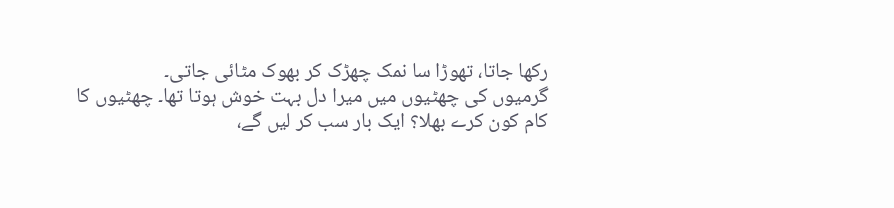رکھا جاتا، تھوڑا سا نمک چھڑک کر بھوک مٹائی جاتی۔
گرمیوں کی چھٹیوں میں میرا دل بہت خوش ہوتا تھا۔ چھٹیوں کا کام کون کرے بھلا؟ ایک بار سب کر لیں گے،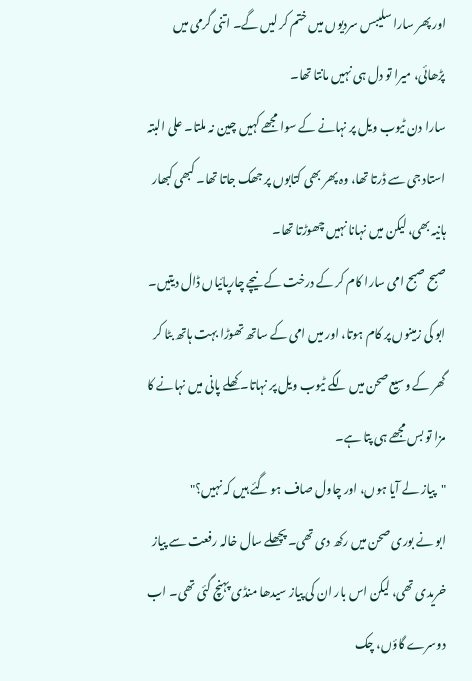اور پھر سارا سلیبس سردیوں میں ختم کر لیں گے۔ اتنی گرمی میں پڑھائی، میرا تو دل ہی نہیں مانتا تھا۔
سارا دن ٹیوب ویل پر نہانے کے سوا مجھے کہیں چین نہ ملتا۔ علی البتہ استاد جی سے ڈرتا تھا، وہ پھر بھی کتابوں پر جھک جاتا تھا۔ کبھی کبھار ہانیہ بھی، لیکن میں نہانا نہیں چھوڑتا تھا۔
صبح صبح امی سارا کام کر کے درخت کے نیچے چارپائیاں ڈال دیتیں۔ ابو کی زمینوں پر کام ہوتا، اور میں امی کے ساتھ تھوڑا بہت ہاتھ بٹا کر گھر کے وسیع صحن میں لگے ٹیوب ویل پر نہاتا۔ کھلے پانی میں نہانے کا مزا تو بس مجھے ہی پتا ہے۔
"پیاز لے آیا ہوں، اور چاول صاف ہو گئے ہیں کہ نہیں؟"
ابو نے بوری صحن میں رکھ دی تھی۔ پچھلے سال خالہ رفعت سے پیاز خریدی تھی، لیکن اس بار ان کی پیاز سیدھا منڈی پہنچ گئی تھی۔ اب دوسرے گاؤں، چک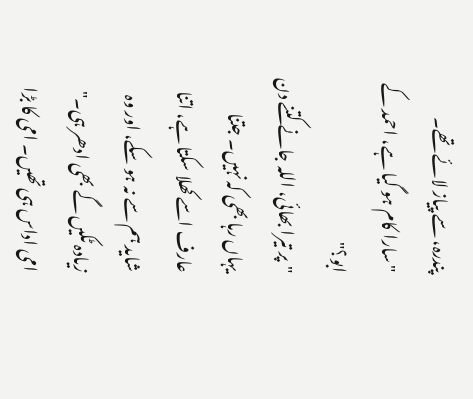پندرہ، سے پیاز لائے تھے۔
"سارا کام ہو گیا ہے، احمد کے ابو؟"
"پر تیرا بھائی، اللہ جانے کتنے دن یہاں رہا بھی کہ نہیں۔ جتنا عارف اسے کھلا سکتا ہے، اتنا شاید ہم سے نہ ہو سکے، اور وہ زیادہ ٹکیں گے بھی ادھر ہی۔"
امی اداس ہی تھیں۔ امی کا بڑا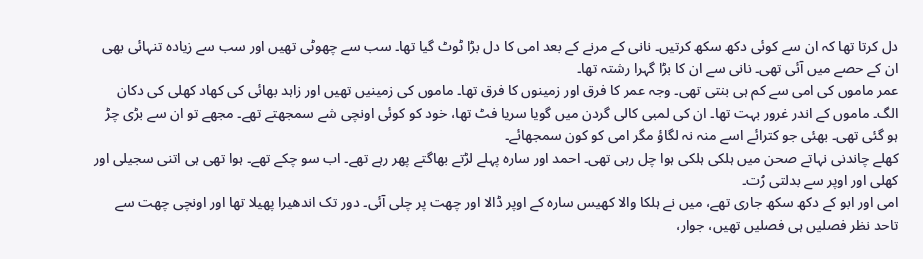دل کرتا تھا کہ ان سے کوئی دکھ سکھ کرتیں۔ نانی کے مرنے کے بعد امی کا دل بڑا ٹوٹ گیا تھا۔ سب سے چھوٹی تھیں اور سب سے زیادہ تنہائی بھی ان کے حصے میں آئی تھی۔ نانی سے ان کا بڑا گہرا رشتہ تھا۔
عمر ماموں کی امی سے کم ہی بنتی تھی۔ وجہ عمر کا فرق اور زمینوں کا فرق تھا۔ ماموں کی زمینیں تھیں اور زاہد بھائی کی کھاد کھلی کی دکان الگ۔ ماموں کے اندر غرور بہت تھا۔ ان کی لمبی کالی گردن میں گویا سریا فٹ تھا، خود کو کوئی اونچی شے سمجھتے تھے۔ مجھے تو ان سے بڑی چڑ ہو گئی تھی۔ بھئی جو کترائے اسے منہ نہ لگاؤ مگر امی کو کون سمجھائے۔
کھلے چاندنی نہاتے صحن میں ہلکی ہلکی ہوا چل رہی تھی۔ احمد اور سارہ پہلے لڑتے بھاگتے پھر رہے تھے۔ اب سو چکے تھے۔ ہوا تھی ہی اتنی سجیلی اور کھلی اور اوپر سے بدلتی رُت۔
امی اور ابو کے دکھ سکھ جاری تھے، میں نے ہلکا والا کھیس سارہ کے اوپر ڈالا اور چھت پر چلی آئی۔ دور تک اندھیرا پھیلا تھا اور اونچی چھت سے تاحد نظر فصلیں ہی فصلیں تھیں، جوار،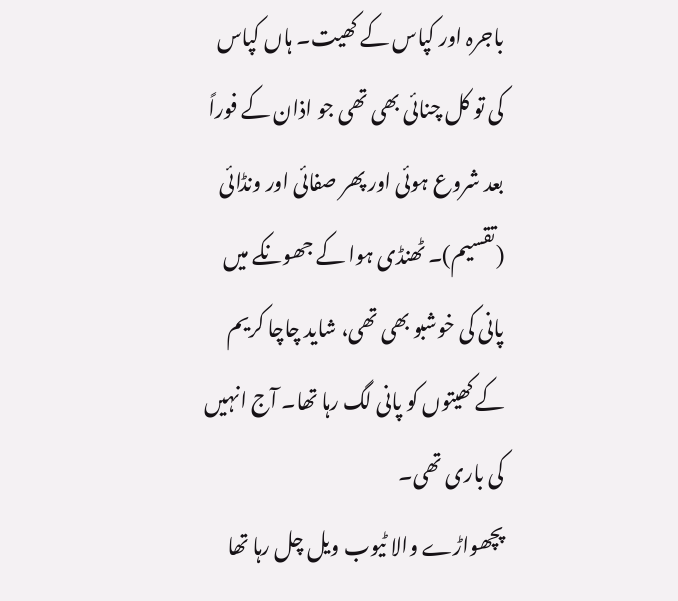باجرہ اور کپاس کے کھیت۔ ہاں کپاس کی تو کل چنائی بھی تھی جو اذان کے فوراً بعد شروع ہوئی اور پھر صفائی اور ونڈائی (تقسیم)۔ ٹھنڈی ہوا کے جھونکے میں پانی کی خوشبو بھی تھی، شاید چاچا کریم کے کھیتوں کو پانی لگ رہا تھا۔ آج انہیں کی باری تھی۔
پچھواڑے والا ٹیوب ویل چل رہا تھا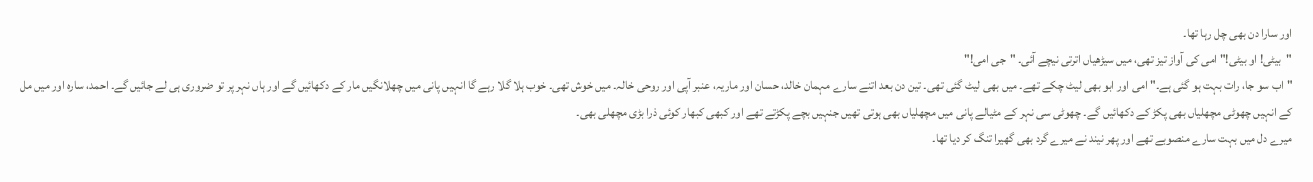اور سارا دن بھی چل رہا تھا۔
"بیٹی! او بیٹی!" امی کی آواز تیز تھی، میں سیڑھیاں اترتی نیچے آئی۔ "جی امی!"
"اب سو جا، رات بہت ہو گئی ہے۔" امی اور ابو بھی لیٹ چکے تھے۔ میں بھی لیٹ گئی تھی۔ تین دن بعد اتنے سارے مہمان خالد، حسان اور ماریہ، عنبر آپی اور روحی خالہ۔ میں خوش تھی۔ خوب ہلا گلا رہے گا انہیں پانی میں چھلانگیں مار کے دکھائیں گے اور ہاں نہر پر تو ضروری ہی لے جائیں گے۔ احمد، سارہ اور میں مل کے انہیں چھوٹی مچھلیاں بھی پکڑ کے دکھائیں گے۔ چھوٹی سی نہر کے مٹیالے پانی میں مچھلیاں بھی ہوتی تھیں جنہیں بچے پکڑتے تھے اور کبھی کبھار کوئی ذرا بڑی مچھلی بھی۔
میرے دل میں بہت سارے منصوبے تھے اور پھر نیند نے میرے گرد بھی گھیرا تنگ کر دیا تھا۔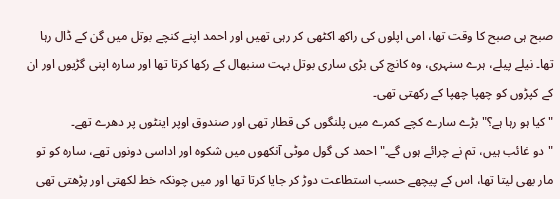صبح ہی صبح کا وقت تھا، امی اپلوں کی راکھ اکٹھی کر رہی تھیں اور احمد اپنے کنچے بوتل میں گن کے ڈال رہا تھا۔ نیلے پیلے، ہرے سنہری، وہ کانچ کی بڑی ساری بوتل بہت سنبھال کے رکھا کرتا تھا اور سارہ اپنی گڑیوں اور ان کے کپڑوں کو چھپا چھپا کے رکھتی تھی۔
"کیا ہو رہا ہے؟" بڑے سارے کچے کمرے میں پلنگوں کی قطار تھی اور صندوق اوپر اینٹوں پر دھرے تھے۔
"دو غائب ہیں، تم نے چرائے ہوں گے۔" احمد کی گول موٹی آنکھوں میں شکوہ اور اداسی دونوں تھے، سارہ کو تو مار بھی لیتا تھا، اس کے پیچھے حسب استطاعت دوڑ کر جایا کرتا تھا اور میں چونکہ خط لکھتی اور پڑھتی تھی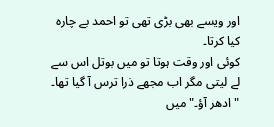اور ویسے بھی بڑی تھی تو احمد بے چارہ کیا کرتا۔
کوئی اور وقت ہوتا تو میں بوتل اس سے لے لیتی مگر اب مجھے ذرا ترس آ گیا تھا۔
"ادھر آؤ۔" میں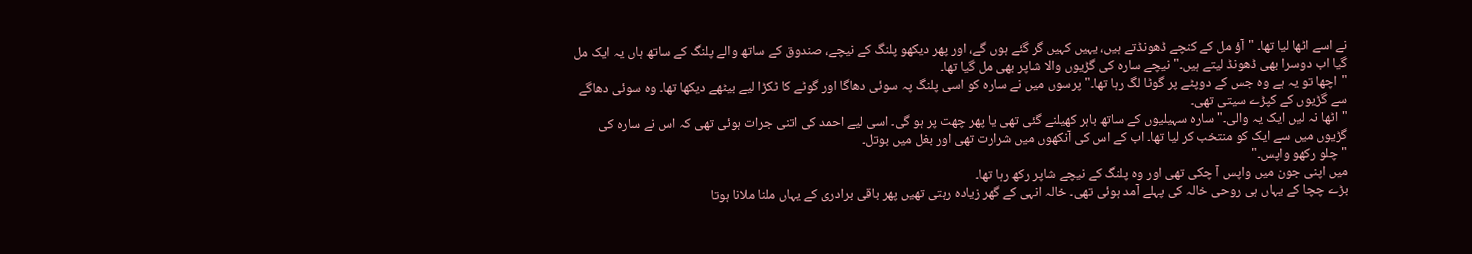نے اسے اٹھا لیا تھا۔ "آؤ مل کے کنچے ڈھونڈتے ہیں، یہیں کہیں گر گئے ہوں گے، اور پھر دیکھو پلنگ کے نیچے، صندوق کے ساتھ والے پلنگ کے ساتھ ہاں یہ ایک مل گیا اب دوسرا بھی ڈھونڈ لیتے ہیں۔" نیچے سارہ کی گڑیوں والا شاپر بھی مل گیا تھا۔
"اچھا تو یہ ہے وہ جس کے دوپٹے پر گوٹا لگ رہا تھا۔" پرسوں میں نے سارہ کو اسی پلنگ پہ سوئی دھاگا اور گوٹے کا ٹکڑا لیے بیٹھے دیکھا تھا۔ وہ سوئی دھاگے سے گڑیوں کے کپڑے سیتی تھی۔
"اٹھا نہ لیں ایک یہ والی۔" سارہ سہیلیوں کے ساتھ باہر کھیلنے گئی تھی یا پھر چھت پر ہو گی۔ اسی لیے احمد کی اتنی جرات ہوئی تھی کہ اس نے سارہ کی گڑیوں میں سے ایک کو منتخب کر لیا تھا۔ اب کے اس کی آنکھوں میں شرارت تھی اور بغل میں بوتل۔
"چلو رکھو واپس۔"
میں اپنی جون میں واپس آ چکی تھی اور وہ پلنگ کے نیچے شاپر رکھ رہا تھا۔
بڑے چچا کے یہاں ہی روحی خالہ کی پہلے آمد ہوئی تھی۔ خالہ انہی کے گھر زیادہ رہتی تھیں پھر باقی برادری کے یہاں ملنا ملانا ہوتا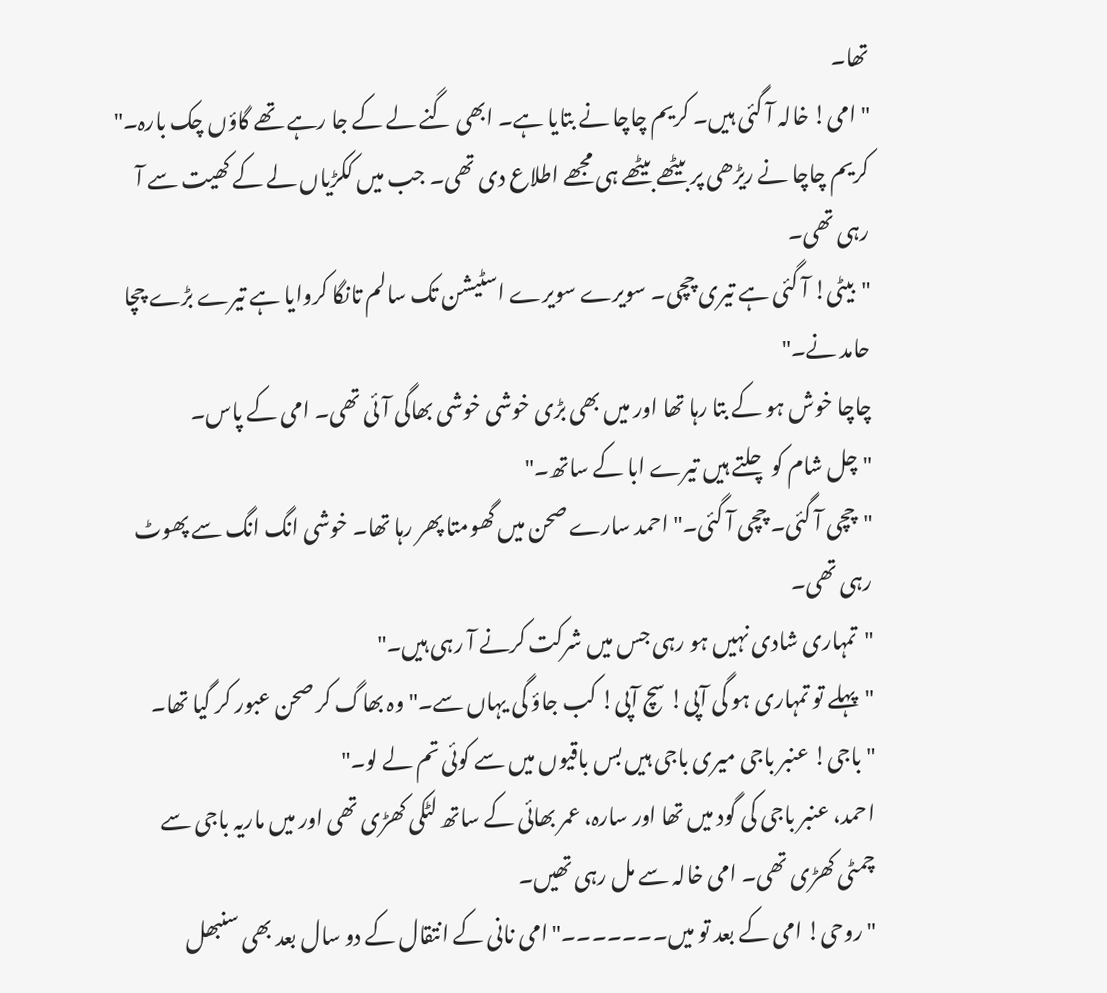تھا۔
"امی! خالہ آ گئی ہیں۔ کریم چاچا نے بتایا ہے۔ ابھی گنے لے کے جا رہے تھے گاؤں چک بارہ۔"
کریم چاچا نے ریڑھی پر بیٹھے بیٹھے ہی مجھے اطلاع دی تھی۔ جب میں ککڑیاں لے کے کھیت سے آ رہی تھی۔
"بیٹی! آ گئی ہے تیری چچی۔ سویرے سویرے اسٹیشن تک سالم تانگا کروایا ہے تیرے بڑے چچا حامد نے۔"
چاچا خوش ہو کے بتا رہا تھا اور میں بھی بڑی خوشی خوشی بھاگی آئی تھی۔ امی کے پاس۔
"چل شام کو چلتے ہیں تیرے ابا کے ساتھ۔"
"چچی آ گئی۔ چچی آ گئی۔" احمد سارے صحن میں گھومتا پھر رہا تھا۔ خوشی انگ انگ سے پھوٹ رہی تھی۔
"تمہاری شادی نہیں ہو رہی جس میں شرکت کرنے آ رہی ہیں۔"
"پہلے تو تمہاری ہو گی آپی! سچ آپی! کب جاؤ گی یہاں سے۔" وہ بھاگ کر صحن عبور کر گیا تھا۔
"باجی! عنبر باجی میری باجی ہیں بس باقیوں میں سے کوئی تم لے لو۔"
احمد، عنبر باجی کی گود میں تھا اور سارہ، عمر بھائی کے ساتھ لٹکی کھڑی تھی اور میں ماریہ باجی سے چمٹی کھڑی تھی۔ امی خالہ سے مل رہی تھیں۔
"روحی! امی کے بعد تو میں۔۔۔۔۔۔۔" امی نانی کے انتقال کے دو سال بعد بھی سنبھل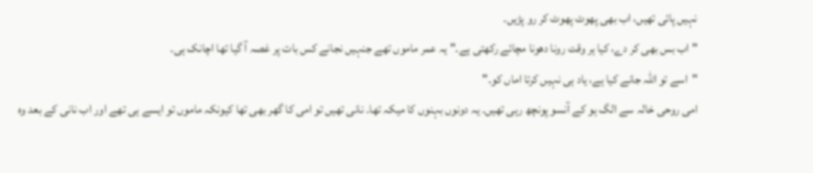نہیں پائی تھیں، اب بھی پھوٹ پھوٹ کر رو پڑیں۔
"اب بس بھی کر دے، کیا ہر وقت رونا دھونا مچائے رکھتی ہے۔" یہ عمر ماموں تھے جنہیں نجانے کس بات پر غصہ آ گیا تھا اچانک ہی۔
"اسے تو اللہ جانے کیا ہے، یاد ہی نہیں کرتا اماں کو۔"
امی روحی خالہ سے الگ ہو کے آنسو پونچھ رہی تھیں۔ یہ دونوں بہنوں کا میکہ تھا۔ نانی تھیں تو امی کا گھر بھی تھا کیونکہ ماموں تو ایسے ہی تھے اور اب نانی کے بعد وہ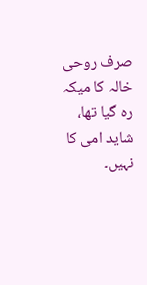صرف روحی خالہ کا میکہ رہ گیا تھا، شاید امی کا نہیں۔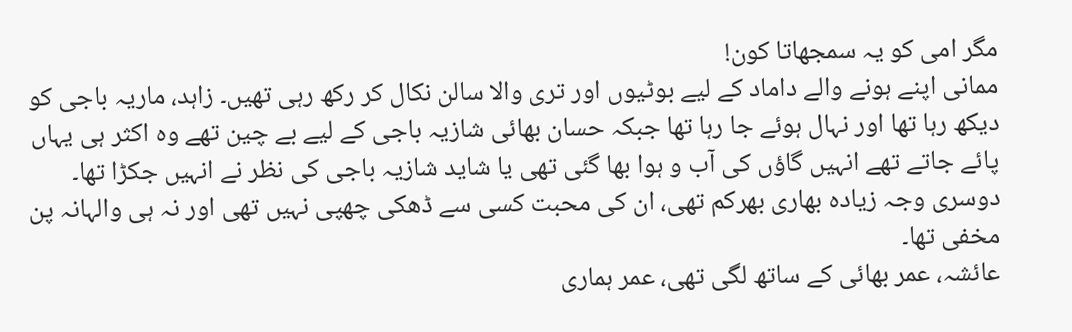مگر امی کو یہ سمجھاتا کون!
ممانی اپنے ہونے والے داماد کے لیے بوٹیوں اور تری والا سالن نکال کر رکھ رہی تھیں۔ زاہد، ماریہ باجی کو دیکھ رہا تھا اور نہال ہوئے جا رہا تھا جبکہ حسان بھائی شازیہ باجی کے لیے بے چین تھے وہ اکثر ہی یہاں پائے جاتے تھے انہیں گاؤں کی آب و ہوا بھا گئی تھی یا شاید شازیہ باجی کی نظر نے انہیں جکڑا تھا۔ دوسری وجہ زیادہ بھاری بھرکم تھی، ان کی محبت کسی سے ڈھکی چھپی نہیں تھی اور نہ ہی والہانہ پن مخفی تھا۔
عائشہ، عمر بھائی کے ساتھ لگی تھی، عمر ہماری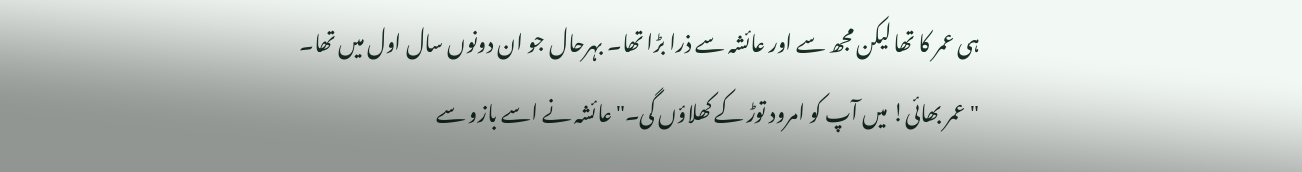ہی عمر کا تھا لیکن مجھ سے اور عائشہ سے ذرا بڑا تھا۔ بہرحال جو ان دونوں سال اول میں تھا۔
"عمر بھائی! میں آپ کو امرود توڑ کے کھلاؤں گی۔" عائشہ نے اسے بازو سے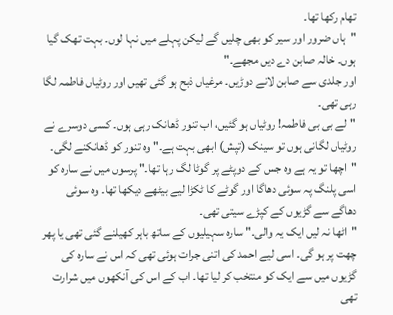تھام رکھا تھا۔
"ہاں ضرور اور سیر کو بھی چلیں گے لیکن پہلے میں نہا لوں۔ بہت تھک گیا ہوں۔ خالہ صابن دے دیں مجھے۔"
اور جلدی سے صابن لانے دوڑیں۔ مرغیاں ذبح ہو گئی تھیں اور روٹیاں فاطمہ لگا رہی تھی۔
"لے بی بی فاطمہ! روٹیاں ہو گئیں، اب تنور ڈھانک رہی ہوں۔ کسی دوسرے نے روٹیاں لگانی ہوں تو سینک (تپش) ابھی بہت ہے۔" وہ تنور کو ڈھانکنے لگی۔
"اچھا تو یہ ہے وہ جس کے دوپٹے پر گوٹا لگ رہا تھا۔" پرسوں میں نے سارہ کو اسی پلنگ پہ سوئی دھاگا اور گوٹے کا ٹکڑا لیے بیٹھے دیکھا تھا۔ وہ سوئی دھاگے سے گڑیوں کے کپڑے سیتی تھی۔
"اٹھا نہ لیں ایک یہ والی۔" سارہ سہیلیوں کے ساتھ باہر کھیلنے گئی تھی یا پھر چھت پر ہو گی۔ اسی لیے احمد کی اتنی جرات ہوئی تھی کہ اس نے سارہ کی گڑیوں میں سے ایک کو منتخب کر لیا تھا۔ اب کے اس کی آنکھوں میں شرارت تھی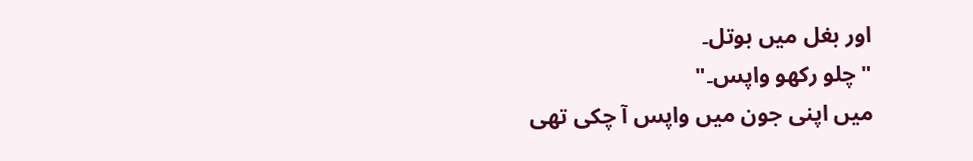اور بغل میں بوتل۔
"چلو رکھو واپس۔"
میں اپنی جون میں واپس آ چکی تھی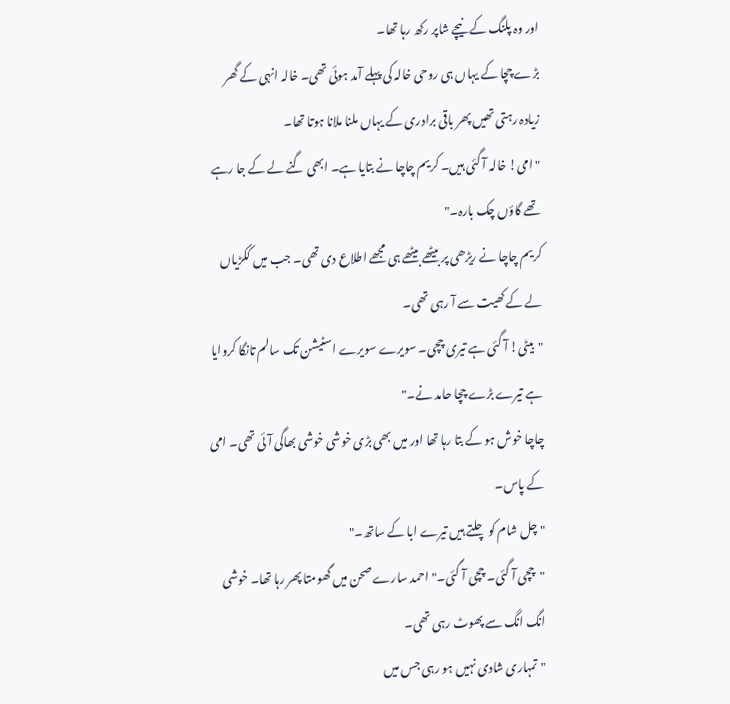اور وہ پلنگ کے نیچے شاپر رکھ رہا تھا۔
بڑے چچا کے یہاں ہی روحی خالہ کی پہلے آمد ہوئی تھی۔ خالہ انہی کے گھر زیادہ رہتی تھیں پھر باقی برادری کے یہاں ملنا ملانا ہوتا تھا۔
"امی! خالہ آ گئی ہیں۔ کریم چاچا نے بتایا ہے۔ ابھی گنے لے کے جا رہے تھے گاؤں چک بارہ۔"
کریم چاچا نے ریڑھی پر بیٹھے بیٹھے ہی مجھے اطلاع دی تھی۔ جب میں ککڑیاں لے کے کھیت سے آ رہی تھی۔
"بیٹی! آ گئی ہے تیری چچی۔ سویرے سویرے اسٹیشن تک سالم تانگا کروایا ہے تیرے بڑے چچا حامد نے۔"
چاچا خوش ہو کے بتا رہا تھا اور میں بھی بڑی خوشی خوشی بھاگی آئی تھی۔ امی کے پاس۔
"چل شام کو چلتے ہیں تیرے ابا کے ساتھ۔"
"چچی آ گئی۔ چچی آ گئی۔" احمد سارے صحن میں گھومتا پھر رہا تھا۔ خوشی انگ انگ سے پھوٹ رہی تھی۔
"تمہاری شادی نہیں ہو رہی جس میں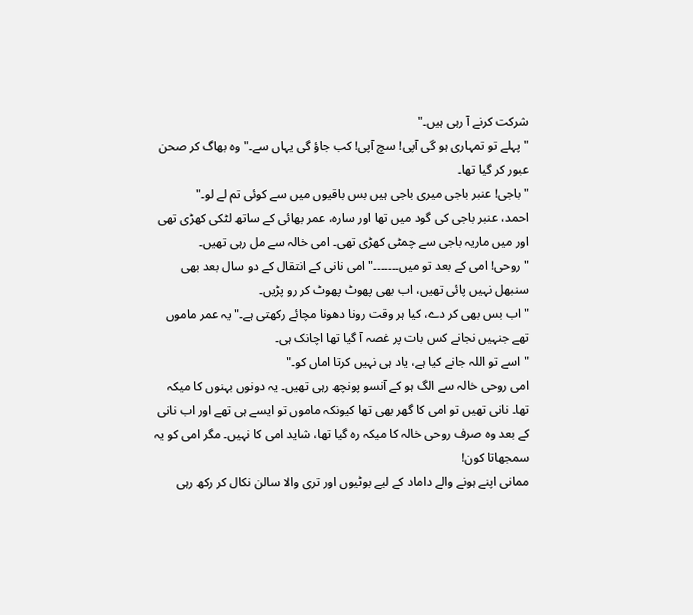شرکت کرنے آ رہی ہیں۔"
"پہلے تو تمہاری ہو گی آپی! سچ آپی! کب جاؤ گی یہاں سے۔" وہ بھاگ کر صحن عبور کر گیا تھا۔
"باجی! عنبر باجی میری باجی ہیں بس باقیوں میں سے کوئی تم لے لو۔"
احمد، عنبر باجی کی گود میں تھا اور سارہ، عمر بھائی کے ساتھ لٹکی کھڑی تھی اور میں ماریہ باجی سے چمٹی کھڑی تھی۔ امی خالہ سے مل رہی تھیں۔
"روحی! امی کے بعد تو میں۔۔۔۔۔۔۔" امی نانی کے انتقال کے دو سال بعد بھی سنبھل نہیں پائی تھیں، اب بھی پھوٹ پھوٹ کر رو پڑیں۔
"اب بس بھی کر دے، کیا ہر وقت رونا دھونا مچائے رکھتی ہے۔" یہ عمر ماموں تھے جنہیں نجانے کس بات پر غصہ آ گیا تھا اچانک ہی۔
"اسے تو اللہ جانے کیا ہے، یاد ہی نہیں کرتا اماں کو۔"
امی روحی خالہ سے الگ ہو کے آنسو پونچھ رہی تھیں۔ یہ دونوں بہنوں کا میکہ تھا۔ نانی تھیں تو امی کا گھر بھی تھا کیونکہ ماموں تو ایسے ہی تھے اور اب نانی کے بعد وہ صرف روحی خالہ کا میکہ رہ گیا تھا، شاید امی کا نہیں۔ مگر امی کو یہ سمجھاتا کون!
ممانی اپنے ہونے والے داماد کے لیے بوٹیوں اور تری والا سالن نکال کر رکھ رہی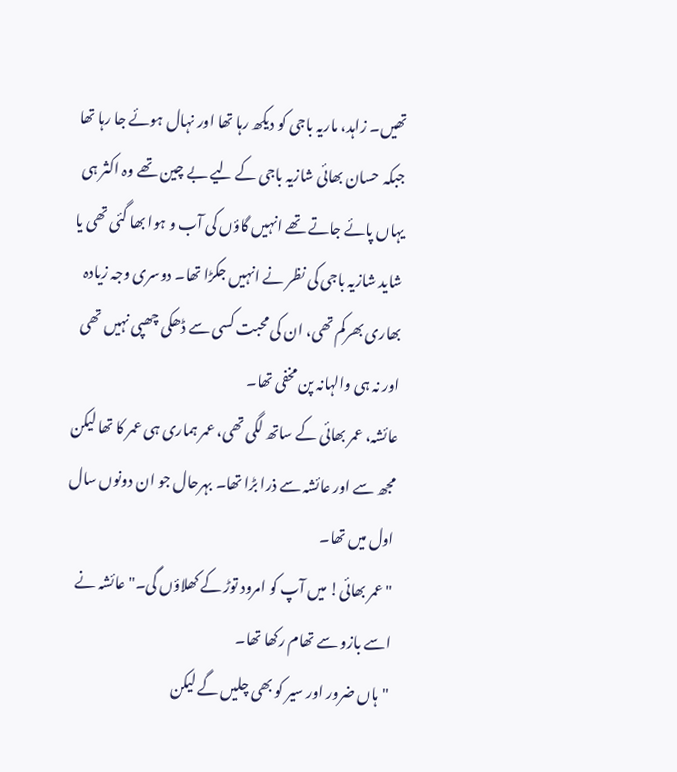تھیں۔ زاہد، ماریہ باجی کو دیکھ رہا تھا اور نہال ہوئے جا رہا تھا جبکہ حسان بھائی شازیہ باجی کے لیے بے چین تھے وہ اکثر ہی یہاں پائے جاتے تھے انہیں گاؤں کی آب و ہوا بھا گئی تھی یا شاید شازیہ باجی کی نظر نے انہیں جکڑا تھا۔ دوسری وجہ زیادہ بھاری بھرکم تھی، ان کی محبت کسی سے ڈھکی چھپی نہیں تھی اور نہ ہی والہانہ پن مخفی تھا۔
عائشہ، عمر بھائی کے ساتھ لگی تھی، عمر ہماری ہی عمر کا تھا لیکن مجھ سے اور عائشہ سے ذرا بڑا تھا۔ بہرحال جو ان دونوں سال اول میں تھا۔
"عمر بھائی! میں آپ کو امرود توڑ کے کھلاؤں گی۔" عائشہ نے اسے بازو سے تھام رکھا تھا۔
"ہاں ضرور اور سیر کو بھی چلیں گے لیکن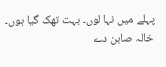پہلے میں نہا لوں۔ بہت تھک گیا ہوں۔ خالہ صابن دے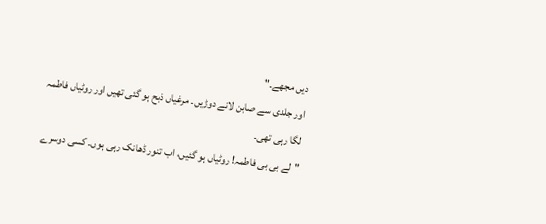دیں مجھے۔"
اور جلدی سے صابن لانے دوڑیں۔ مرغیاں ذبح ہو گئی تھیں اور روٹیاں فاطمہ لگا رہی تھی۔
"لے بی بی فاطمہ! روٹیاں ہو گئیں، اب تنور ڈھانک رہی ہوں۔ کسی دوسرے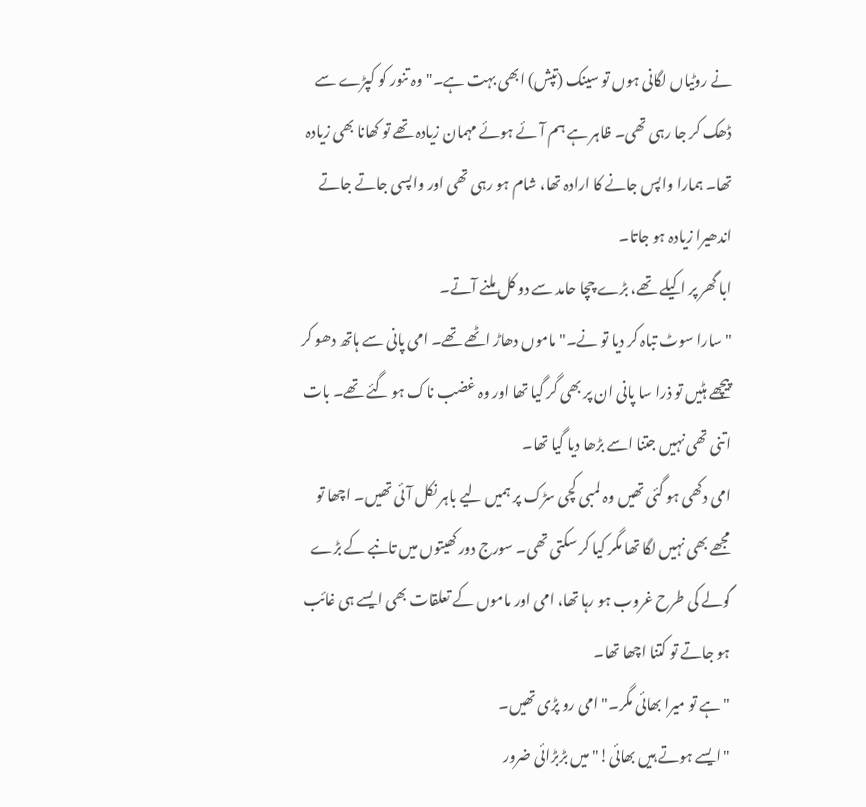نے روٹیاں لگانی ہوں تو سینک (تپش) ابھی بہت ہے۔" وہ تنور کو کپڑے سے ڈھک کر جا رہی تھی۔ ظاہر ہے ہم آئے ہوئے مہمان زیادہ تھے تو کھانا بھی زیادہ تھا۔ ہمارا واپس جانے کا ارادہ تھا، شام ہو رہی تھی اور واپسی جاتے جاتے اندھیرا زیادہ ہو جاتا۔
ابا گھر پر اکیلے تھے، بڑے چچا حامد سے دو کل ملنے آتے۔
"سارا سوٹ تباہ کر دیا تو نے۔" ماموں دھاڑ اٹھے تھے۔ امی پانی سے ہاتھ دھو کر پیچھے ہٹیں تو ذرا سا پانی ان پر بھی گر گیا تھا اور وہ غضب ناک ہو گئے تھے۔ بات اتنی تھی نہیں جتنا اسے بڑھا دیا گیا تھا۔
امی دکھی ہو گئی تھیں وہ لمبی کچی سڑک پر ہمیں لیے باہر نکل آئی تھیں۔ اچھا تو مجھے بھی نہیں لگا تھا مگر کیا کر سکتی تھی۔ سورج دور کھیتوں میں تانبے کے بڑے گولے کی طرح غروب ہو رہا تھا، امی اور ماموں کے تعلقات بھی ایسے ہی غائب ہو جاتے تو کتنا اچھا تھا۔
"ہے تو میرا بھائی مگر۔" امی رو پڑی تھیں۔
"ایسے ہوتے ہیں بھائی!" میں بڑبڑائی ضرور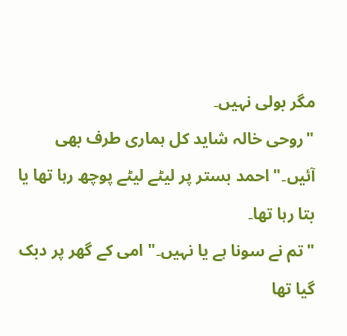مگر بولی نہیں۔
"روحی خالہ شاید کل ہماری طرف بھی آئیں۔" احمد بستر پر لیٹے لیٹے پوچھ رہا تھا یا بتا رہا تھا۔
"تم نے سونا ہے یا نہیں۔" امی کے گھر پر دبک گیا تھا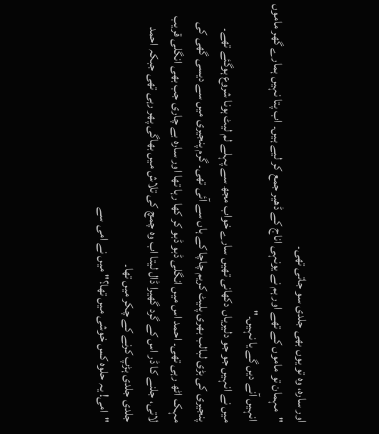اور سارہ، وہ تو یوں بھی جلدی سو جاتی تھی۔
"مہمان تو ماموں کے تھے اور ہم نے یونہی اناج کے ڈھیر جمع کر لیے ہیں۔ اب پتا نہیں ہمارے گھر ماموں انہیں آنے دیں گے یا نہیں۔"
میں نے انہیں جو جو دلیریاں دکھانی تھیں سارے خواب مجھ سے پہلے لم لیٹ ہونا شروع ہوگئے تھے۔
پنجیری کی بڑی لبالب بھری پلیٹ کریم چاچا کے ہاں سے آئی تھی۔ گرم پنجیری میں سے دیسی گھی کی مہک اٹھ رہی تھی۔ احمد اس میں انگلی ڈبو ڈبو کر کھا رہا تھا اور سارہ بے چاری جب بھی انگلی قریب لاتی، جلنے کا ڈر اس کے گرد گھیرا ڈال لیتا اب وہ چمچ کی تلاش میں بھاگی پھر رہی تھی جبکہ احمد جلدی جلدی ہڑپ کرنے کے چکر میں تھا۔
"امی! یہ حلوہ کس خوشی میں تھا؟" میں نے امی سے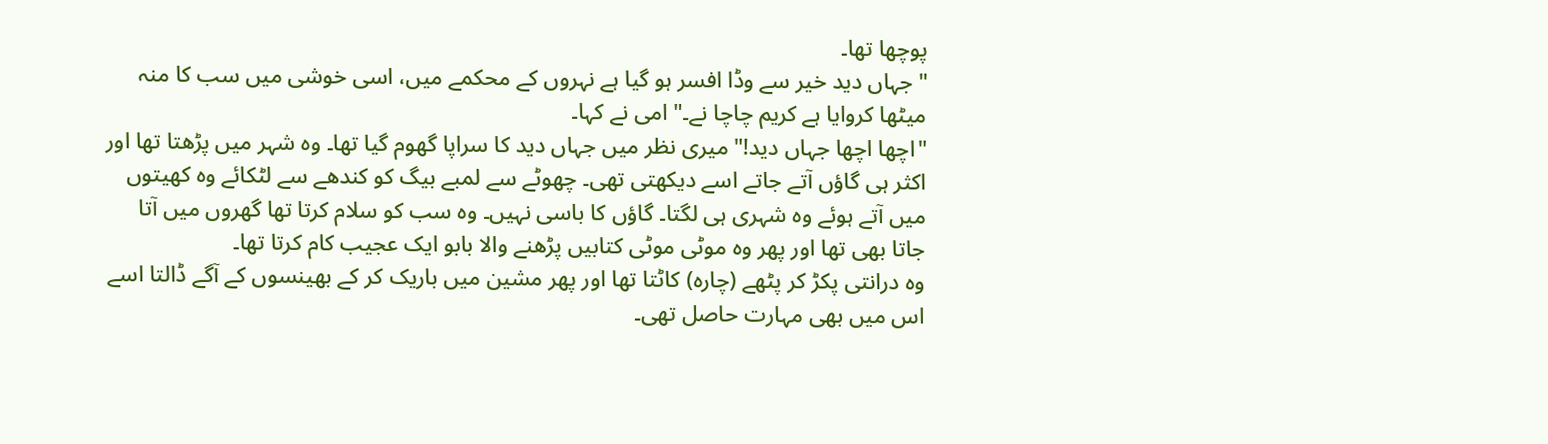پوچھا تھا۔
"جہاں دید خیر سے وڈا افسر ہو گیا ہے نہروں کے محکمے میں، اسی خوشی میں سب کا منہ میٹھا کروایا ہے کریم چاچا نے۔" امی نے کہا۔
"اچھا اچھا جہاں دید!" میری نظر میں جہاں دید کا سراپا گھوم گیا تھا۔ وہ شہر میں پڑھتا تھا اور اکثر ہی گاؤں آتے جاتے اسے دیکھتی تھی۔ چھوٹے سے لمبے بیگ کو کندھے سے لٹکائے وہ کھیتوں میں آتے ہوئے وہ شہری ہی لگتا۔ گاؤں کا باسی نہیں۔ وہ سب کو سلام کرتا تھا گھروں میں آتا جاتا بھی تھا اور پھر وہ موٹی موٹی کتابیں پڑھنے والا بابو ایک عجیب کام کرتا تھا۔
وہ درانتی پکڑ کر پٹھے (چارہ) کاٹتا تھا اور پھر مشین میں باریک کر کے بھینسوں کے آگے ڈالتا اسے اس میں بھی مہارت حاصل تھی۔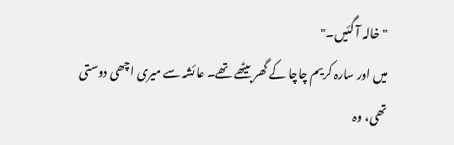"خالہ آ گئیں۔"
میں اور سارہ کریم چاچا کے گھر بیٹھے تھے۔ عائشہ سے میری اچھی دوستی تھی، وہ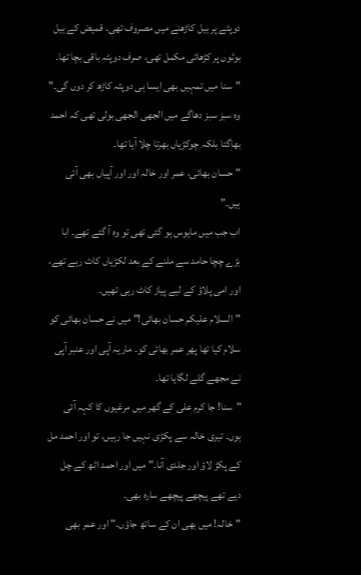دوپٹے پر بیل کاڑھنے میں مصروف تھی۔ قمیض کے بیل بوٹوں پر کڑھائی مکمل تھی، صرف دوپٹہ باقی بچا تھا۔
"سنا میں تمہیں بھی ایسا ہی دوپٹہ کاڑھ کر دوں گی۔" وہ سبز سبز دھاگے میں الجھی الجھی بولی تھی کہ احمد بھاگتا بلکہ چوکڑیاں بھرتا چلا آیا تھا۔
"حسان بھائی، عمر اور خالہ اور اور آپیاں بھی آئی ہیں۔"
اب جب میں مایوس ہو گئی تھی تو وہ آ گئے تھے۔ ابا بڑے چچا حامد سے ملنے کے بعد لکڑیاں کاٹ رہے تھے، اور امی پلاؤ کے لیے پیاز کاٹ رہی تھیں۔
"السلام علیکم حسان بھائی!" میں نے حسان بھائی کو سلام کیا تھا پھر عمر بھائی کو۔ ماریہ آپی اور عنبر آپی نے مجھے گلے لگایا تھا۔
"سنا! جا کرم علی کے گھر میں مرغیوں کا کہہ آئی ہوں۔ تیری خالہ سے پکڑی نہیں جا رہیں، تو اور احمد مل کے پکڑ لاؤ اور جلدی آنا۔" میں اور احمد اٹھ کے چل دیے تھے پیچھے پیچھے سارہ بھی۔
"خالہ! میں بھی ان کے ساتھ جاؤں۔" اور عمر بھی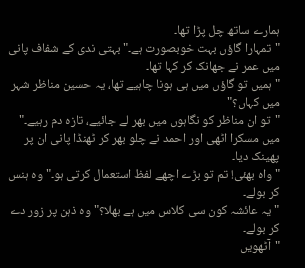ہمارے ساتھ چل پڑا تھا۔
"تمہارا گاؤں بہت خوبصورت ہے۔" بہتی ندی کے شفاف پانی میں عمر نے جھانک کر کہا تھا۔
"ہمیں تو گاؤں میں ہی ہونا چاہیے تھا، یہ حسین مناظر شہر میں کہاں؟"
"تو ان مناظر کو نگاہوں میں بھر لے جائیے، تازہ دم رہیے۔"
میں مسکرا اٹھی اور احمد نے چلو بھر کر ٹھنڈا پانی ان پر پھینک دیا۔
"واہ بھئی! تم تو بڑے اچھے لفظ استعمال کرتی ہو۔" وہ ہنس کر بولے۔
"یہ عائشہ کون سی کلاس میں ہے بھلا؟" وہ ذہن پر زور دے کر بولے۔
"آٹھویں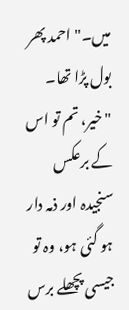میں۔" احمد پھر بول پڑا تھا۔ "خیر، تم تو اس کے برعکس سنجیدہ اور ذمہ دار ہو گئی ہو، وہ تو جیسی پچھلے برس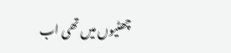چھٹیوں میں تھی اب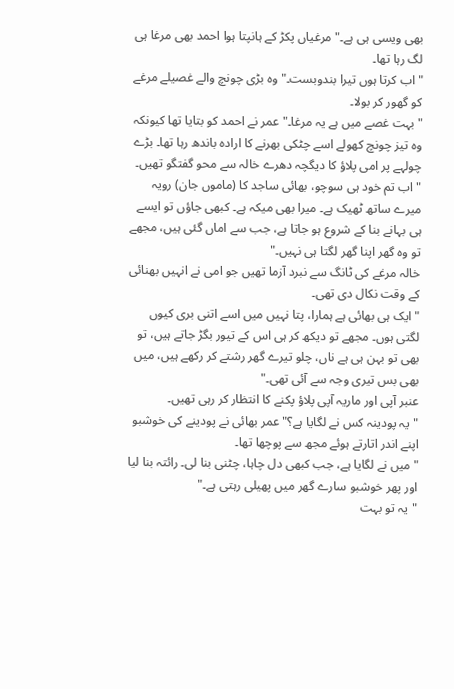بھی ویسی ہی ہے۔" مرغیاں پکڑ کے ہانپتا ہوا احمد بھی مرغا ہی لگ رہا تھا۔
"اب کرتا ہوں تیرا بندوبست۔" وہ بڑی چونچ والے غصیلے مرغے کو گھور کر بولا۔
"بہت غصے میں ہے یہ مرغا۔" عمر نے احمد کو بتایا تھا کیونکہ وہ تیز چونچ کھولے اسے چٹکی بھرنے کا ارادہ باندھ رہا تھا۔ بڑے چولہے پر امی پلاؤ کا دیگچہ دھرے خالہ سے محو گفتگو تھیں۔
"اب تم خود ہی سوچو، بھائی ساجد کا (ماموں جان) رویہ میرے ساتھ ٹھیک ہے۔ میرا بھی میکہ ہے۔ کبھی جاؤں تو ایسے ہی بہانے بنا کے شروع ہو جاتا ہے، جب سے اماں گئی ہیں، مجھے تو وہ گھر اپنا گھر لگتا ہی نہیں۔"
خالہ مرغے کی ٹانگ سے نبرد آزما تھیں جو امی نے انہیں بھنائی کے وقت نکال دی تھی۔
"ایک ہی بھائی ہے ہمارا، پتا نہیں میں اسے اتنی بری کیوں لگتی ہوں۔ مجھے تو دیکھ کر ہی اس کے تیور بگڑ جاتے ہیں، تو بھی تو بہن ہی ہے ناں، چلو تیرے گھر رشتے کر رکھے ہیں، میں بھی بس تیری وجہ سے آئی تھی۔"
عنبر آپی اور ماریہ آپی پلاؤ پکنے کا انتظار کر رہی تھیں۔
"یہ پودینہ کس نے لگایا ہے؟" عمر بھائی نے پودینے کی خوشبو اپنے اندر اتارتے ہوئے مجھ سے پوچھا تھا۔
"میں نے لگایا ہے، جب کبھی دل چاہا، چٹنی بنا لی۔ رائتہ بنا لیا اور پھر خوشبو سارے گھر میں پھیلی رہتی ہے۔"
"یہ تو بہت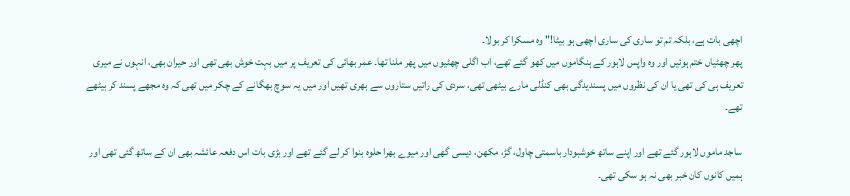اچھی بات ہے، بلکہ تم تو ساری کی ساری اچھی ہو بیٹا!" وہ مسکرا کر بولا۔
پھر چھٹیاں ختم ہوئیں اور وہ واپس لاہور کے ہنگاموں میں کھو گئے تھے، اب اگلی چھٹیوں میں پھر ملنا تھا۔ عمر بھائی کی تعریف پر میں بہت خوش بھی تھی اور حیران بھی، انہوں نے میری تعریف ہی کی تھی یا ان کی نظروں میں پسندیدگی بھی کنڈلی مارے بیٹھی تھی، سردی کی راتیں ستاروں سے بھری تھیں اور میں یہ سوچ بھگانے کے چکر میں تھی کہ وہ مجھے پسند کر بیٹھے تھے۔

ساجد ماموں لاہور گئے تھے اور اپنے ساتھ خوشبودار باسمتی چاول، گڑ، مکھن، دیسی گھی اور میوے بھرا حلوہ بنوا کر لے گئے تھے اور بڑی بات اس دفعہ عائشہ بھی ان کے ساتھ گئی تھی اور ہمیں کانوں کان خبر بھی نہ ہو سکی تھی۔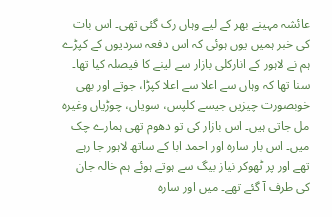عائشہ مہینے بھر کے لیے وہاں رک گئی تھی۔ اس بات کی خبر ہمیں یوں ہوئی کہ اس دفعہ سردیوں کے کپڑے ہم نے لاہور کے انارکلی بازار سے لینے کا فیصلہ کیا تھا۔ سنا تھا کہ وہاں سے اعلا سے اعلا کپڑا، جوتے اور بھی خوبصورت چیزیں جیسے کلپس، سویاں، چوڑیاں وغیرہ مل جاتی ہیں۔ اس بازار کی تو دھوم تھی ہمارے چک میں۔ اس بار سارہ اور احمد ابا کے ساتھ لاہور جا رہے تھے اور پر ٹھوکر نیاز بیگ سے ہوتے ہوئے ہم خالہ جان کی طرف آ گئے تھے۔ میں اور سارہ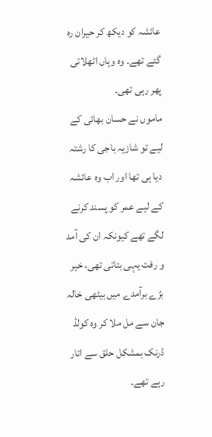عائشہ کو دیکھ کر حیران رہ گئے تھے۔ وہ وہاں اٹھلاتی پھر رہی تھی۔
ماموں نے حسان بھائی کے لیے تو شازیہ باجی کا رشتہ دیا ہی تھا اور اب وہ عائشہ کے لیے عمر کو پسند کرنے لگے تھے کیونکہ ان کی آمد و رفت یہی بتاتی تھی، خیر بڑے برآمدے میں بیٹھی خالہ جان سے مل ملا کر وہ کولڈ ڈرنک بمشکل حلق سے اتار رہے تھے۔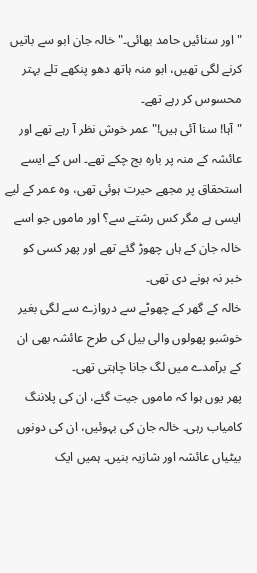"اور سنائیں حامد بھائی۔" خالہ جان ابو سے باتیں کرنے لگی تھیں، ابو منہ ہاتھ دھو پنکھے تلے بہتر محسوس کر رہے تھے۔
"آہا! سنا آئی ہیں!" عمر خوش نظر آ رہے تھے اور عائشہ کے منہ پر بارہ بج چکے تھے۔ اس کے ایسے استحقاق پر مجھے حیرت ہوئی تھی، وہ عمر کے لیے ایسی ہے مگر کس رشتے سے؟ اور ماموں جو اسے خالہ جان کے ہاں چھوڑ گئے تھے اور پھر کسی کو خبر نہ ہونے دی تھی۔
خالہ کے گھر کے چھوٹے سے دروازے سے لگی بغیر خوشبو پھولوں والی بیل کی طرح عائشہ بھی ان کے برآمدے میں لگ جانا چاہتی تھی۔
پھر یوں ہوا کہ ماموں جیت گئے، ان کی پلاننگ کامیاب رہی۔ خالہ جان کی بہوئیں، ان کی دونوں بیٹیاں عائشہ اور شازیہ بنیں۔ ہمیں ایک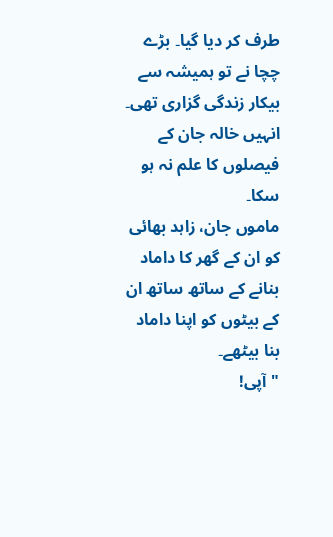طرف کر دیا گیا۔ بڑے چچا نے تو ہمیشہ سے بیکار زندگی گزاری تھی۔ انہیں خالہ جان کے فیصلوں کا علم نہ ہو سکا۔
ماموں جان، زاہد بھائی کو ان کے گھر کا داماد بنانے کے ساتھ ساتھ ان کے بیٹوں کو اپنا داماد بنا بیٹھے۔
"آپی!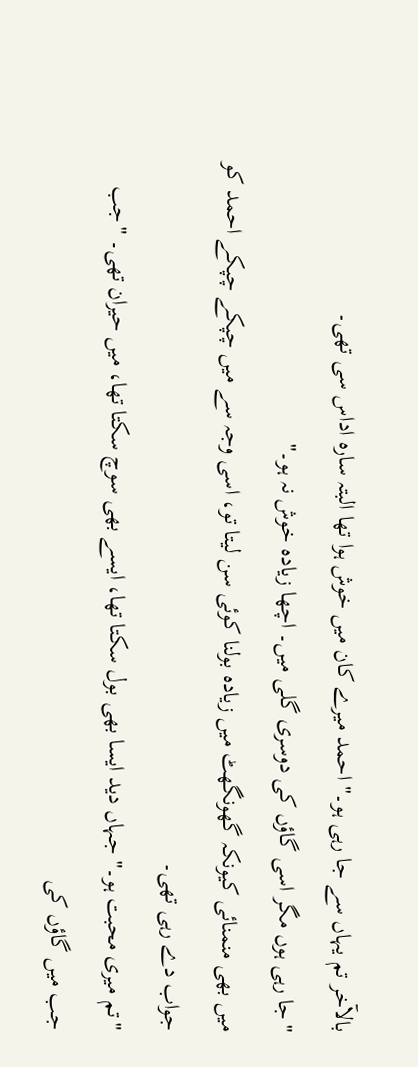بالآخر تم یہاں سے جا رہی ہو۔" احمد میرے کان میں خوش ہوا تھا البتہ سارہ اداس سی تھی۔
"جا رہی ہوں مگر اسی گاؤں کی دوسری گلی میں۔ اچھا زیادہ خوش نہ ہو۔"
میں بھی منمنائی کیونکہ گھونگھٹ میں زیادہ بولنا کوئی سن لیتا تو، اسی وجہ سے میں چپکے چپکے احمد کو جواب دے رہی تھی۔
"تم میری محبت ہو۔" جہاں دید ایسا بھی بول سکتا تھا، ایسے بھی سوچ سکتا تھا، میں حیران تھی۔ "جب جب میں گاؤں کی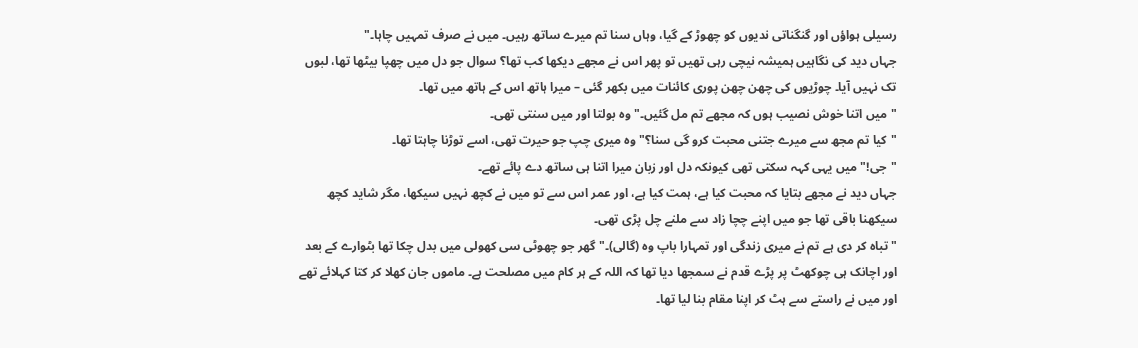رسیلی ہواؤں اور گنگناتی ندیوں کو چھوڑ کے گیا، وہاں سنا تم میرے ساتھ رہیں۔ میں نے صرف تمہیں چاہا۔"
جہاں دید کی نگاہیں ہمیشہ نیچی رہی تھیں تو پھر اس نے مجھے دیکھا کب تھا؟ سوال جو دل میں چھپا بیٹھا تھا، لبوں تک نہیں آیا۔ چوڑیوں کی چھن چھن پوری کائنات میں بکھر گئی – میرا ہاتھ اس کے ہاتھ میں تھا۔
"میں اتنا خوش نصیب ہوں کہ مجھے تم مل گئیں۔" وہ بولتا اور میں سنتی تھی۔
"کیا تم مجھ سے میرے جتنی محبت کرو گی سنا؟" وہ میری چپ جو حیرت تھی، اسے توڑنا چاہتا تھا۔
"جی!" میں یہی کہہ سکتی تھی کیونکہ دل اور زبان میرا اتنا ہی ساتھ دے پائے تھے۔
جہاں دید نے مجھے بتایا کہ محبت کیا ہے، ہمت کیا ہے، اور عمر اس سے تو میں نے کچھ نہیں سیکھا، مگر شاید کچھ سیکھنا باقی تھا جو میں اپنے چچا زاد سے ملنے چل پڑی تھی۔
"تباہ کر دی ہے تم نے میری زندگی اور تمہارا باپ وہ (گالی)۔" گھر جو چھوٹی سی کھولی میں بدل چکا تھا بٹوارے کے بعد اور اچانک ہی چوکھٹ پر پڑے قدم نے سمجھا دیا تھا کہ اللہ کے ہر کام میں مصلحت ہے۔ ماموں جان کھلا کر کتا کہلائے تھے اور میں نے راستے سے ہٹ کر اپنا مقام بنا لیا تھا۔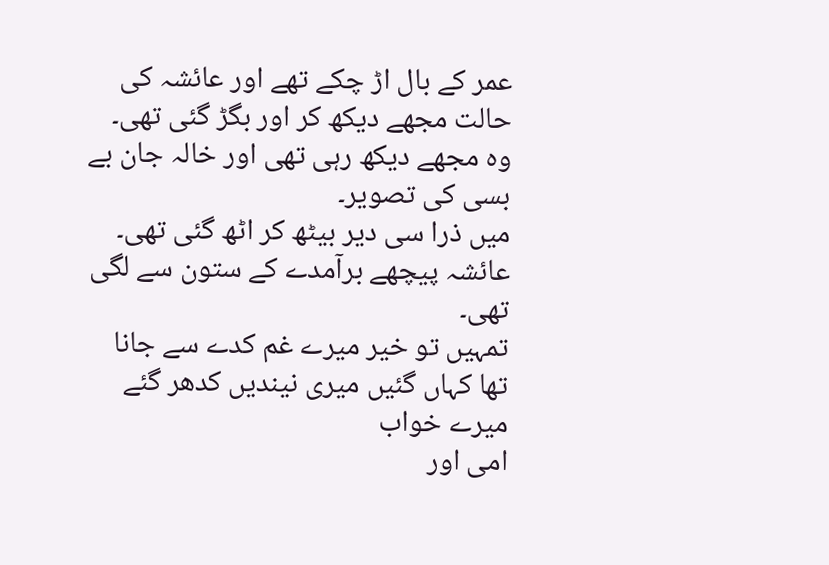عمر کے بال اڑ چکے تھے اور عائشہ کی حالت مجھے دیکھ کر اور بگڑ گئی تھی۔ وہ مجھے دیکھ رہی تھی اور خالہ جان بے بسی کی تصویر۔
میں ذرا سی دیر بیٹھ کر اٹھ گئی تھی۔ عائشہ پیچھے برآمدے کے ستون سے لگی تھی۔
تمہیں تو خیر میرے غم کدے سے جانا تھا کہاں گئیں میری نیندیں کدھر گئے میرے خواب
امی اور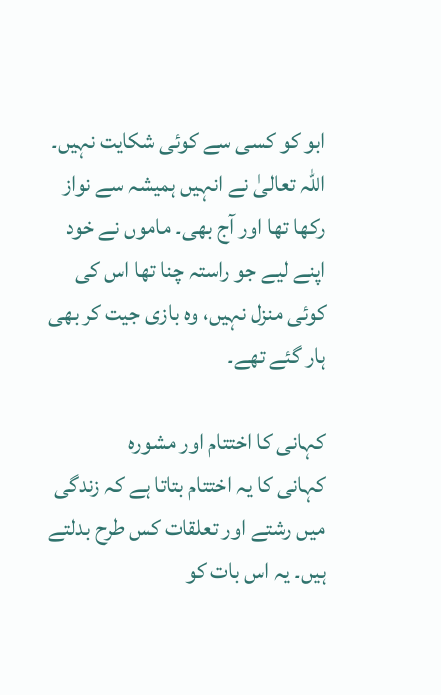ابو کو کسی سے کوئی شکایت نہیں۔ اللہ تعالیٰ نے انہیں ہمیشہ سے نواز رکھا تھا اور آج بھی۔ ماموں نے خود اپنے لیے جو راستہ چنا تھا اس کی کوئی منزل نہیں، وہ بازی جیت کر بھی ہار گئے تھے۔

کہانی کا اختتام اور مشورہ
کہانی کا یہ اختتام بتاتا ہے کہ زندگی میں رشتے اور تعلقات کس طرح بدلتے ہیں۔ یہ اس بات کو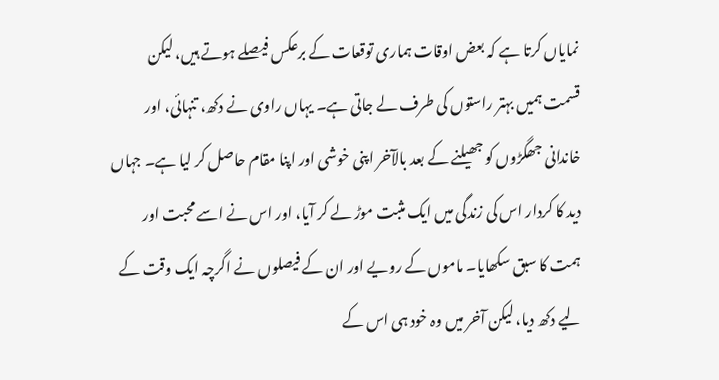نمایاں کرتا ہے کہ بعض اوقات ہماری توقعات کے برعکس فیصلے ہوتے ہیں، لیکن قسمت ہمیں بہتر راستوں کی طرف لے جاتی ہے۔ یہاں راوی نے دکھ، تنہائی، اور خاندانی جھگڑوں کو جھیلنے کے بعد بالآخر اپنی خوشی اور اپنا مقام حاصل کر لیا ہے۔ جہاں دید کا کردار اس کی زندگی میں ایک مثبت موڑ لے کر آیا، اور اس نے اسے محبت اور ہمت کا سبق سکھایا۔ ماموں کے رویے اور ان کے فیصلوں نے اگرچہ ایک وقت کے لیے دکھ دیا، لیکن آخر میں وہ خود ہی اس کے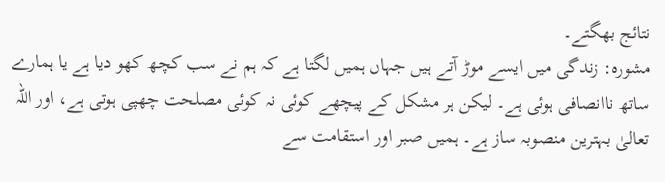نتائج بھگتے۔
مشورہ: زندگی میں ایسے موڑ آتے ہیں جہاں ہمیں لگتا ہے کہ ہم نے سب کچھ کھو دیا ہے یا ہمارے ساتھ ناانصافی ہوئی ہے۔ لیکن ہر مشکل کے پیچھے کوئی نہ کوئی مصلحت چھپی ہوتی ہے، اور اللہ تعالیٰ بہترین منصوبہ ساز ہے۔ ہمیں صبر اور استقامت سے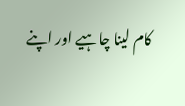کام لینا چاہیے اور اپنے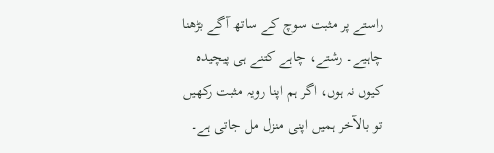راستے پر مثبت سوچ کے ساتھ آگے بڑھنا چاہیے۔ رشتے، چاہے کتنے ہی پیچیدہ کیوں نہ ہوں، اگر ہم اپنا رویہ مثبت رکھیں تو بالآخر ہمیں اپنی منزل مل جاتی ہے۔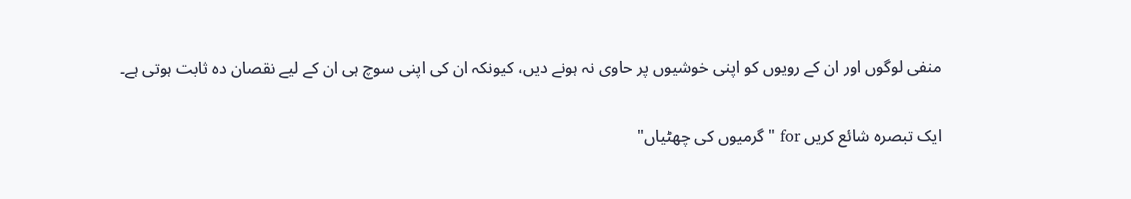منفی لوگوں اور ان کے رویوں کو اپنی خوشیوں پر حاوی نہ ہونے دیں، کیونکہ ان کی اپنی سوچ ہی ان کے لیے نقصان دہ ثابت ہوتی ہے۔

ایک تبصرہ شائع کریں for "گرمیوں کی چھٹیاں"